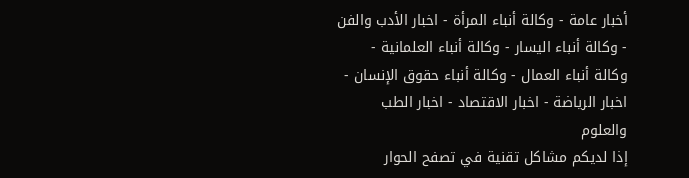أخبار عامة - وكالة أنباء المرأة - اخبار الأدب والفن - وكالة أنباء اليسار - وكالة أنباء العلمانية - وكالة أنباء العمال - وكالة أنباء حقوق الإنسان - اخبار الرياضة - اخبار الاقتصاد - اخبار الطب والعلوم
إذا لديكم مشاكل تقنية في تصفح الحوار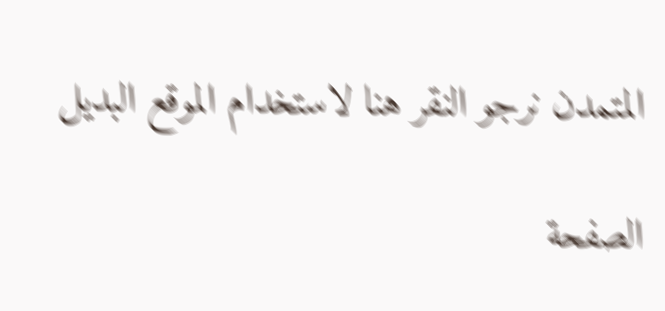المتمدن نرجو النقر هنا لاستخدام الموقع البديل

الصفحة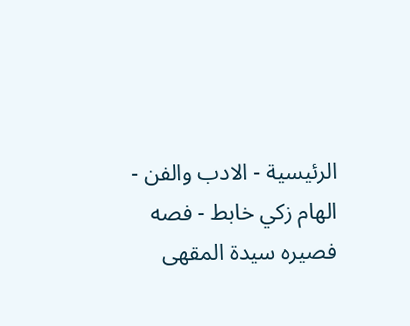الرئيسية - الادب والفن - الهام زكي خابط - فصه فصيره سيدة المقهى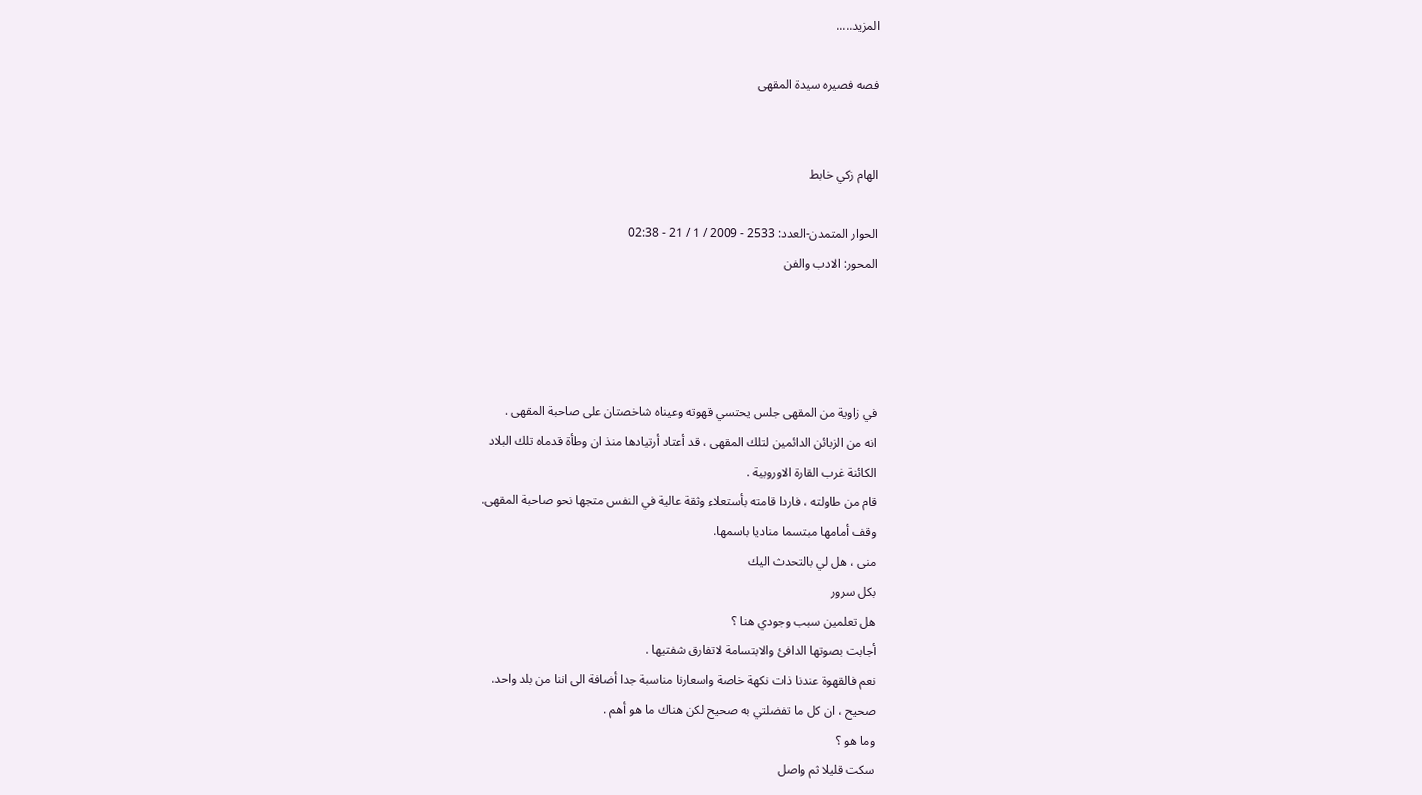المزيد.....

فصه فصيره سيدة المقهى


الهام زكي خابط

الحوار المتمدن-العدد: 2533 - 2009 / 1 / 21 - 02:38
المحور: الادب والفن




في زاوية من المقهى جلس يحتسي قهوته وعيناه شاخصتان على صاحبة المقهى .
انه من الزبائن الدائمين لتلك المقهى ، قد أعتاد أرتيادها منذ ان وطأة قدماه تلك البلاد
الكائنة غرب القارة الاوروبية .
قام من طاولته ، فاردا قامته بأستعلاء وثقة عالية في النفس متجها نحو صاحبة المقهى.
وقف أمامها مبتسما مناديا باسمها.
منى ، هل لي بالتحدث اليك
بكل سرور
هل تعلمين سبب وجودي هنا ؟
أجابت بصوتها الدافئ والابتسامة لاتفارق شفتيها .
نعم فالقهوة عندنا ذات نكهة خاصة واسعارنا مناسبة جدا أضافة الى اننا من بلد واحد.
صحيح ، ان كل ما تفضلتي به صحيح لكن هناك ما هو أهم .
وما هو ؟
سكت قليلا ثم واصل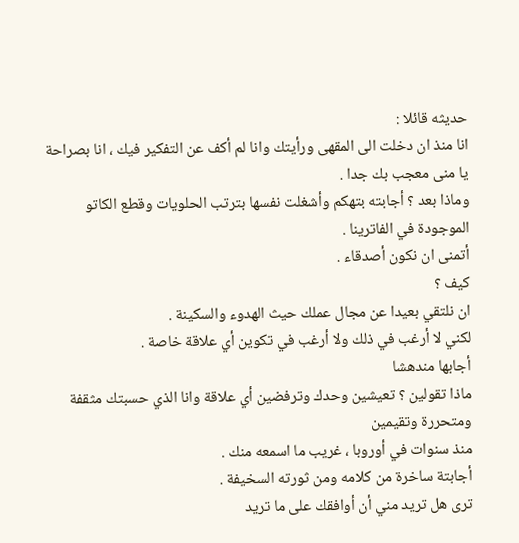حديثه قائلا :
انا منذ ان دخلت الى المقهى ورأيتك وانا لم أكف عن التفكير فيك ، انا بصراحة يا منى معجب بك جدا .
وماذا بعد ؟ أجابته بتهكم وأشغلت نفسها بترتب الحلويات وقطع الكاتو الموجودة في الفاترينا .
أتمنى ان نكون أصدقاء .
كيف ؟
ان نلتقي بعيدا عن مجال عملك حيث الهدوء والسكينة .
لكني لا أرغب في ذلك ولا أرغب في تكوين أي علاقة خاصة .
أجابها مندهشا
ماذا تقولين ؟ تعيشين وحدك وترفضين أي علاقة وانا الذي حسبتك مثقفة ومتحررة وتقيمين
منذ سنوات في أوروبا ، غريب ما اسمعه منك .
أجابتة ساخرة من كلامه ومن ثورته السخيفة .
ترى هل تريد مني أن أوافقك على ما تريد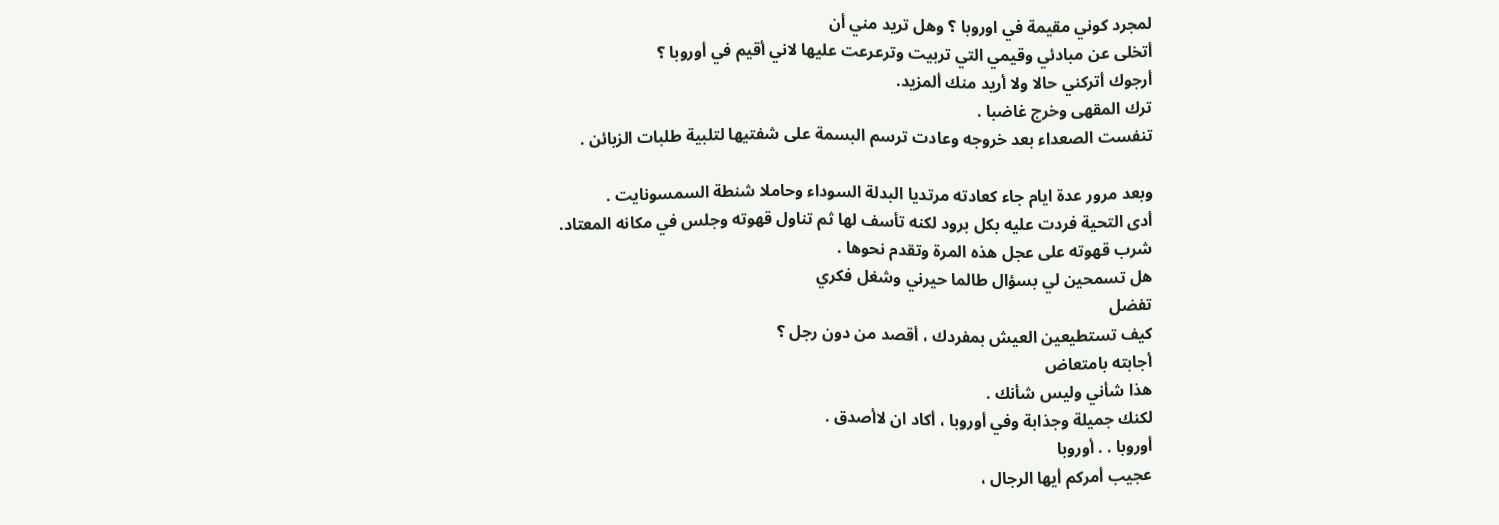لمجرد كوني مقيمة في اوروبا ؟ وهل تريد مني أن
أتخلى عن مبادئي وقيمي التي تربيت وترعرعت عليها لاني أقيم في أوروبا ؟
أرجوك أتركني حالا ولا أريد منك ألمزيد.
ترك المقهى وخرج غاضبا .
تنفست الصعداء بعد خروجه وعادت ترسم البسمة على شفتيها لتلبية طلبات الزبائن .

وبعد مرور عدة ايام جاء كعادته مرتديا البدلة السوداء وحاملا شنطة السمسونايت .
أدى التحية فردت عليه بكل برود لكنه تأسف لها ثم تناول قهوته وجلس في مكانه المعتاد.
شرب قهوته على عجل هذه المرة وتقدم نحوها .
هل تسمحين لي بسؤال طالما حيرني وشغل فكري
تفضل
كيف تستطيعين العيش بمفردك ، أقصد من دون رجل ؟
أجابته بامتعاض
هذا شأني وليس شأنك .
لكنك جميلة وجذابة وفي أوروبا ، أكاد ان لاأصدق .
أوروبا . . أوروبا
عجيب أمركم أيها الرجال ،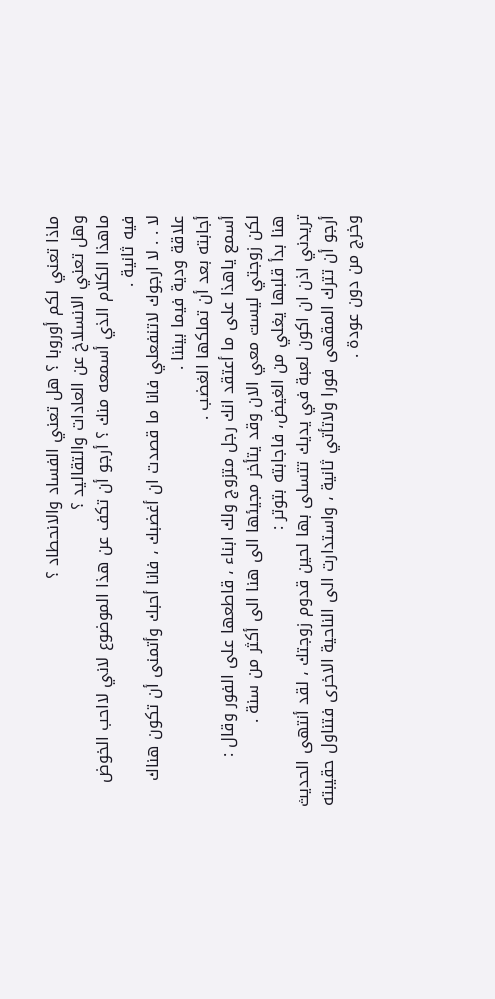ماذا تعني لكم أوروبا ؟ هل تعني الفساد والانحطاد ؟
وهل تعني الانسلاخ عن العادات والتقاليد ؟
ماهذا الكلام الذي أسمعه منك ؟ أرجو أن تكف عن هذا الموضوع لاني لااحب الخوض
فيه ثانية .
لا . . لا ارجوك لاتنفعلي فانا ما قصدت ان أغضبك ، فانا أحبك وأتمنى أن تكون هناك
علاقة ودية فيما بيننا .
أجابته بعد أن تملكها الغضب .
أسمع ياهذا على ما أعتقد انك رجل متزوج ولك ابناء ، قاطعها على الفور وقال :
لكن زوجتي ليست معي الان وقد يتأخر مجيئها الى هنا الى أكثر من سنة .
هنا بدأ قلبها يغلي من الغيض، فاجابته بتوتر :
تريدني اذن ان اكون لعبة في يديك تتسلى بها لحين قدوم زوجتك ، لقد أنتهى الحديث
أرجو أن تترك المقهى فورا ولاتأتي ثانية ، واستدارت الى الناحية الاخرى فتناول حقيبته
وخرج من دون عودة .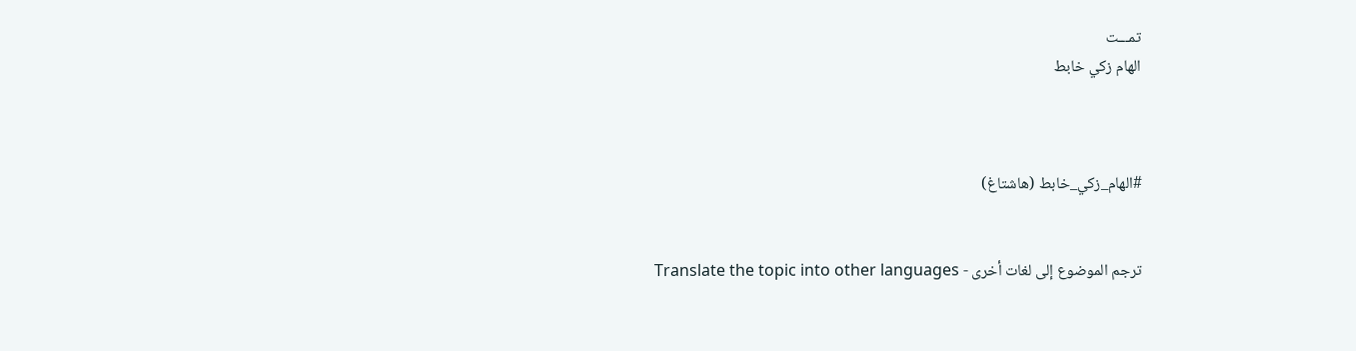تمـــت
الهام زكي خابط



#الهام_زكي_خابط (هاشتاغ)


ترجم الموضوع إلى لغات أخرى - Translate the topic into other languages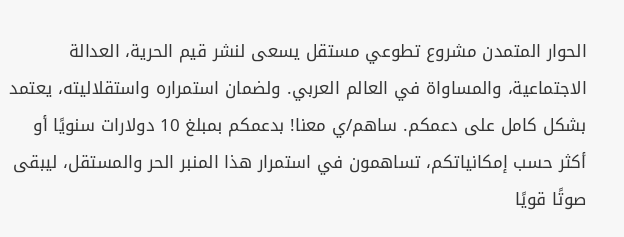الحوار المتمدن مشروع تطوعي مستقل يسعى لنشر قيم الحرية، العدالة الاجتماعية، والمساواة في العالم العربي. ولضمان استمراره واستقلاليته، يعتمد بشكل كامل على دعمكم. ساهم/ي معنا! بدعمكم بمبلغ 10 دولارات سنويًا أو أكثر حسب إمكانياتكم، تساهمون في استمرار هذا المنبر الحر والمستقل، ليبقى صوتًا قويًا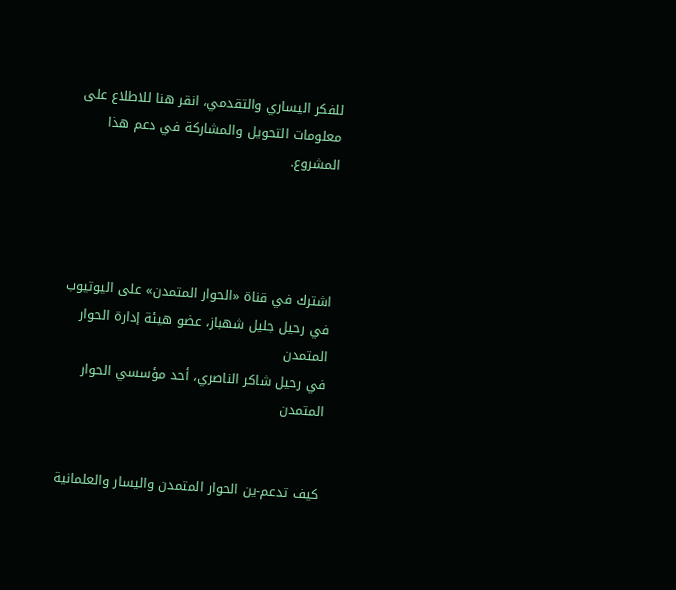للفكر اليساري والتقدمي، انقر هنا للاطلاع على معلومات التحويل والمشاركة في دعم هذا المشروع.




اشترك في قناة «الحوار المتمدن» على اليوتيوب
في رحيل جليل شهباز، عضو هيئة إدارة الحوار المتمدن
في رحيل شاكر الناصري، أحد مؤسسي الحوار المتمدن


كيف تدعم-ين الحوار المتمدن واليسار والعلمانية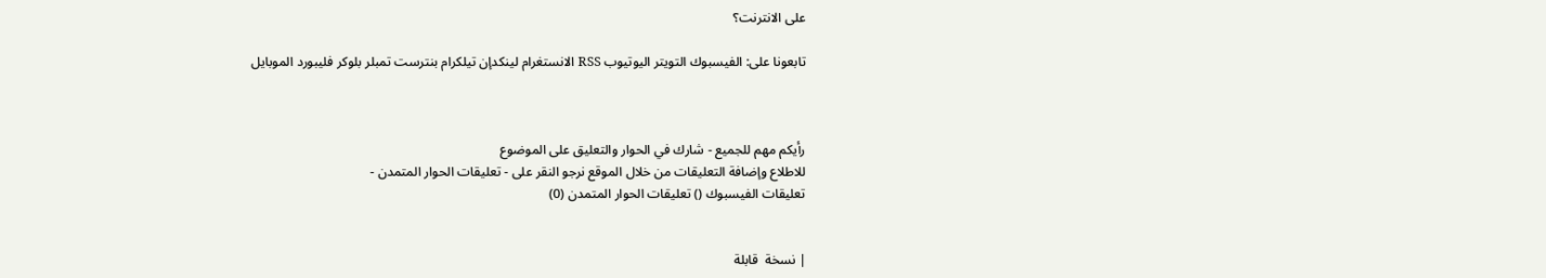على الانترنت؟

تابعونا على: الفيسبوك التويتر اليوتيوب RSS الانستغرام لينكدإن تيلكرام بنترست تمبلر بلوكر فليبورد الموبايل



رأيكم مهم للجميع - شارك في الحوار والتعليق على الموضوع
للاطلاع وإضافة التعليقات من خلال الموقع نرجو النقر على - تعليقات الحوار المتمدن -
تعليقات الفيسبوك () تعليقات الحوار المتمدن (0)


| نسخة  قابلة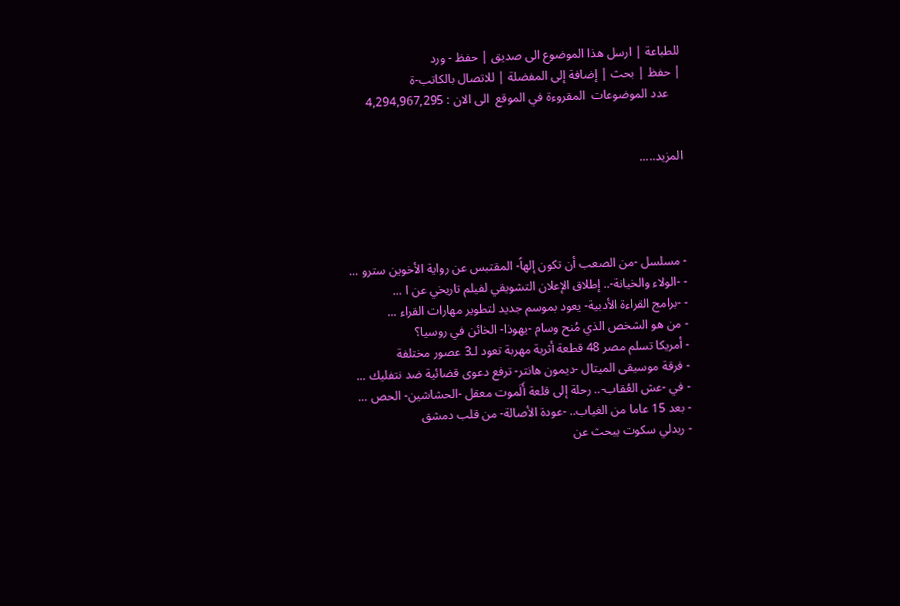للطباعة | ارسل هذا الموضوع الى صديق | حفظ - ورد
| حفظ | بحث | إضافة إلى المفضلة | للاتصال بالكاتب-ة
    عدد الموضوعات  المقروءة في الموقع  الى الان : 4,294,967,295


المزيد.....




- مسلسل -من الصعب أن تكون إلهاً- المقتبس عن رواية الأخوين سترو ...
- -الولاء والخيانة-.. إطلاق الإعلان التشويقي لفيلم تاريخي عن ا ...
- -برامج القراءة الأدبية- يعود بموسم جديد لتطوير مهارات القراء ...
- من هو الشخص الذي مُنح وسام -يهوذا- الخائن في روسيا؟
- أمريكا تسلم مصر 48 قطعة أثرية مهربة تعود لـ3 عصور مختلفة
- فرقة موسيقى الميتال -ديمون هانتر- ترفع دعوى قضائية ضد نتفليك ...
- في -عش العُقاب-.. رحلة إلى قلعة أَلَموت معقل -الحشاشين- الحص ...
- بعد 15 عاما من الغياب.. -عودة الأصالة- من قلب دمشق
- ريدلي سكوت يبحث عن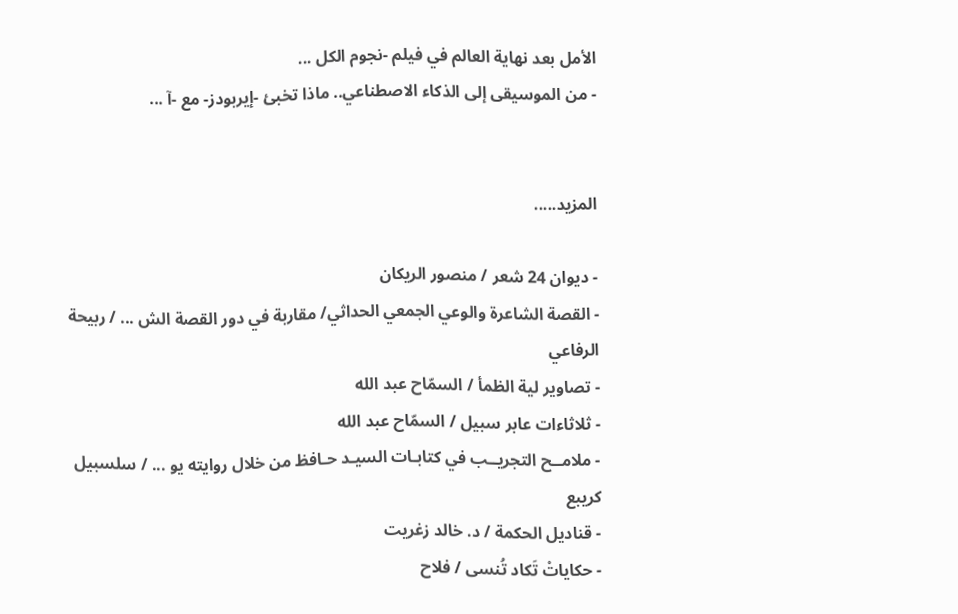الأمل بعد نهاية العالم في فيلم -نجوم الكل ...
- من الموسيقى إلى الذكاء الاصطناعي.. ماذا تخبئ -إيربودز- مع -آ ...


المزيد.....

- ديوان 24 شعر / منصور الريكان
- القصة الشاعرة والوعي الجمعي الحداثي/ مقاربة في دور القصة الش ... / ربيحة الرفاعي
- تصاوير لية الظمأ / السمّاح عبد الله
- ثلاثاءات عابر سبيل / السمّاح عبد الله
- ملامــح التجريــب في كتابـات السيـد حـافظ من خلال روايته يو ... / سلسبيل كريبع
- قناديل الحكمة / د. خالد زغريت
- حكاياتْ تَكاد تُنسى / فلاح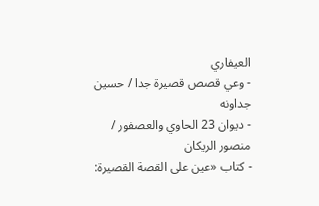العيفاري
- وعي قصص قصيرة جدا / حسين جداونه
- ديوان 23 الحاوي والعصفور / منصور الريكان
- كتاب «عين على القصة القصيرة: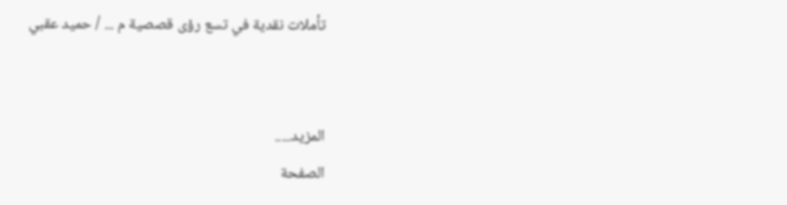تأملات نقدية في تسع رؤى قصصية م ... / حميد عقبي


المزيد.....
الصفحة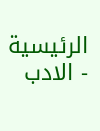الرئيسية - الادب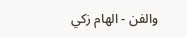والفن - الهام زكي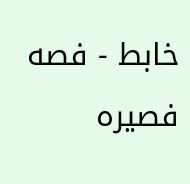خابط - فصه فصيره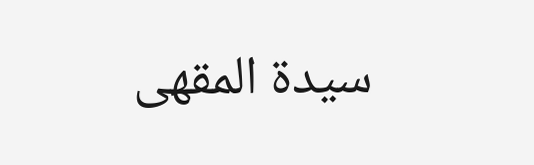سيدة المقهى